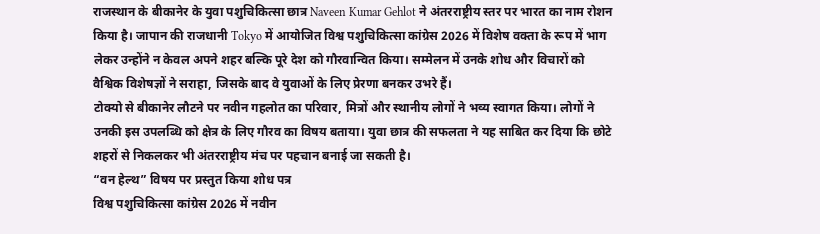राजस्थान के बीकानेर के युवा पशुचिकित्सा छात्र Naveen Kumar Gehlot ने अंतरराष्ट्रीय स्तर पर भारत का नाम रोशन किया है। जापान की राजधानी Tokyo में आयोजित विश्व पशुचिकित्सा कांग्रेस 2026 में विशेष वक्ता के रूप में भाग लेकर उन्होंने न केवल अपने शहर बल्कि पूरे देश को गौरवान्वित किया। सम्मेलन में उनके शोध और विचारों को वैश्विक विशेषज्ञों ने सराहा, जिसके बाद वे युवाओं के लिए प्रेरणा बनकर उभरे हैं।
टोक्यो से बीकानेर लौटने पर नवीन गहलोत का परिवार, मित्रों और स्थानीय लोगों ने भव्य स्वागत किया। लोगों ने उनकी इस उपलब्धि को क्षेत्र के लिए गौरव का विषय बताया। युवा छात्र की सफलता ने यह साबित कर दिया कि छोटे शहरों से निकलकर भी अंतरराष्ट्रीय मंच पर पहचान बनाई जा सकती है।
“वन हेल्थ” विषय पर प्रस्तुत किया शोध पत्र
विश्व पशुचिकित्सा कांग्रेस 2026 में नवीन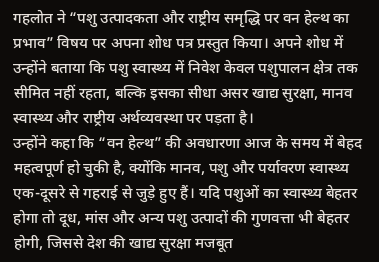गहलोत ने “पशु उत्पादकता और राष्ट्रीय समृद्धि पर वन हेल्थ का प्रभाव” विषय पर अपना शोध पत्र प्रस्तुत किया। अपने शोध में उन्होंने बताया कि पशु स्वास्थ्य में निवेश केवल पशुपालन क्षेत्र तक सीमित नहीं रहता, बल्कि इसका सीधा असर खाद्य सुरक्षा, मानव स्वास्थ्य और राष्ट्रीय अर्थव्यवस्था पर पड़ता है।
उन्होंने कहा कि “वन हेल्थ” की अवधारणा आज के समय में बेहद महत्वपूर्ण हो चुकी है, क्योंकि मानव, पशु और पर्यावरण स्वास्थ्य एक-दूसरे से गहराई से जुड़े हुए हैं। यदि पशुओं का स्वास्थ्य बेहतर होगा तो दूध, मांस और अन्य पशु उत्पादों की गुणवत्ता भी बेहतर होगी, जिससे देश की खाद्य सुरक्षा मजबूत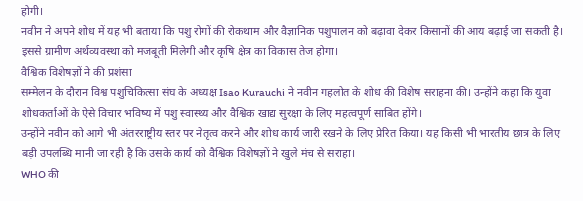होगी।
नवीन ने अपने शोध में यह भी बताया कि पशु रोगों की रोकथाम और वैज्ञानिक पशुपालन को बढ़ावा देकर किसानों की आय बढ़ाई जा सकती है। इससे ग्रामीण अर्थव्यवस्था को मजबूती मिलेगी और कृषि क्षेत्र का विकास तेज होगा।
वैश्विक विशेषज्ञों ने की प्रशंसा
सम्मेलन के दौरान विश्व पशुचिकित्सा संघ के अध्यक्ष Isao Kurauchi ने नवीन गहलोत के शोध की विशेष सराहना की। उन्होंने कहा कि युवा शोधकर्ताओं के ऐसे विचार भविष्य में पशु स्वास्थ्य और वैश्विक खाद्य सुरक्षा के लिए महत्वपूर्ण साबित होंगे।
उन्होंने नवीन को आगे भी अंतरराष्ट्रीय स्तर पर नेतृत्व करने और शोध कार्य जारी रखने के लिए प्रेरित किया। यह किसी भी भारतीय छात्र के लिए बड़ी उपलब्धि मानी जा रही है कि उसके कार्य को वैश्विक विशेषज्ञों ने खुले मंच से सराहा।
WHO की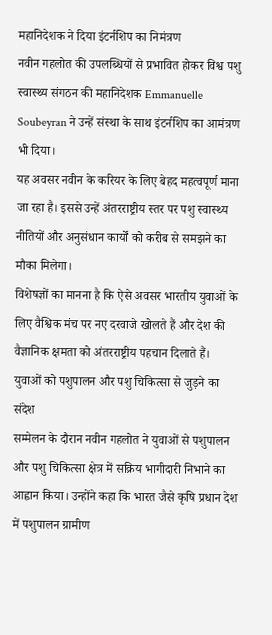महानिदेशक ने दिया इंटर्नशिप का निमंत्रण
नवीन गहलोत की उपलब्धियों से प्रभावित होकर विश्व पशु स्वास्थ्य संगठन की महानिदेशक Emmanuelle Soubeyran ने उन्हें संस्था के साथ इंटर्नशिप का आमंत्रण भी दिया।
यह अवसर नवीन के करियर के लिए बेहद महत्वपूर्ण माना जा रहा है। इससे उन्हें अंतरराष्ट्रीय स्तर पर पशु स्वास्थ्य नीतियों और अनुसंधान कार्यों को करीब से समझने का मौका मिलेगा।
विशेषज्ञों का मानना है कि ऐसे अवसर भारतीय युवाओं के लिए वैश्विक मंच पर नए दरवाजे खोलते हैं और देश की वैज्ञानिक क्षमता को अंतरराष्ट्रीय पहचान दिलाते हैं।
युवाओं को पशुपालन और पशु चिकित्सा से जुड़ने का संदेश
सम्मेलन के दौरान नवीन गहलोत ने युवाओं से पशुपालन और पशु चिकित्सा क्षेत्र में सक्रिय भागीदारी निभाने का आह्वान किया। उन्होंने कहा कि भारत जैसे कृषि प्रधान देश में पशुपालन ग्रामीण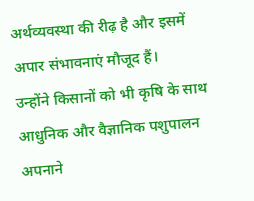अर्थव्यवस्था की रीढ़ है और इसमें अपार संभावनाएं मौजूद हैं।
उन्होंने किसानों को भी कृषि के साथ आधुनिक और वैज्ञानिक पशुपालन अपनाने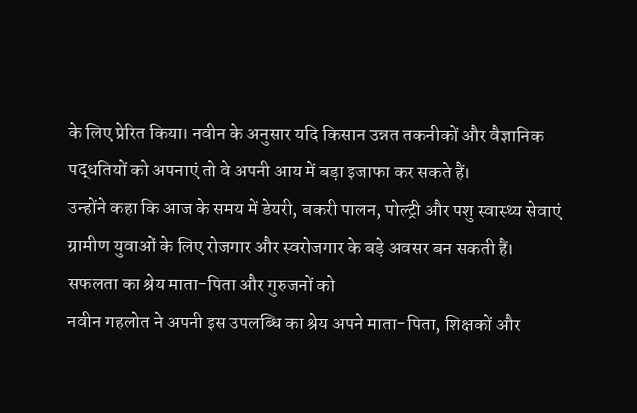के लिए प्रेरित किया। नवीन के अनुसार यदि किसान उन्नत तकनीकों और वैज्ञानिक पद्धतियों को अपनाएं तो वे अपनी आय में बड़ा इजाफा कर सकते हैं।
उन्होंने कहा कि आज के समय में डेयरी, बकरी पालन, पोल्ट्री और पशु स्वास्थ्य सेवाएं ग्रामीण युवाओं के लिए रोजगार और स्वरोजगार के बड़े अवसर बन सकती हैं।
सफलता का श्रेय माता-पिता और गुरुजनों को
नवीन गहलोत ने अपनी इस उपलब्धि का श्रेय अपने माता-पिता, शिक्षकों और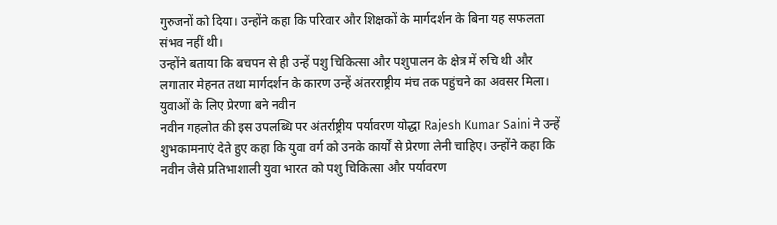गुरुजनों को दिया। उन्होंने कहा कि परिवार और शिक्षकों के मार्गदर्शन के बिना यह सफलता संभव नहीं थी।
उन्होंने बताया कि बचपन से ही उन्हें पशु चिकित्सा और पशुपालन के क्षेत्र में रुचि थी और लगातार मेहनत तथा मार्गदर्शन के कारण उन्हें अंतरराष्ट्रीय मंच तक पहुंचने का अवसर मिला।
युवाओं के लिए प्रेरणा बने नवीन
नवीन गहलोत की इस उपलब्धि पर अंतर्राष्ट्रीय पर्यावरण योद्धा Rajesh Kumar Saini ने उन्हें शुभकामनाएं देते हुए कहा कि युवा वर्ग को उनके कार्यों से प्रेरणा लेनी चाहिए। उन्होंने कहा कि नवीन जैसे प्रतिभाशाली युवा भारत को पशु चिकित्सा और पर्यावरण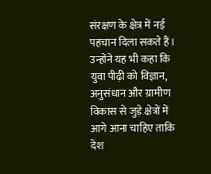संरक्षण के क्षेत्र में नई पहचान दिला सकते हैं।
उन्होंने यह भी कहा कि युवा पीढ़ी को विज्ञान, अनुसंधान और ग्रामीण विकास से जुड़े क्षेत्रों में आगे आना चाहिए ताकि देश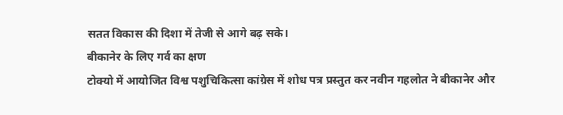सतत विकास की दिशा में तेजी से आगे बढ़ सके।
बीकानेर के लिए गर्व का क्षण
टोक्यो में आयोजित विश्व पशुचिकित्सा कांग्रेस में शोध पत्र प्रस्तुत कर नवीन गहलोत ने बीकानेर और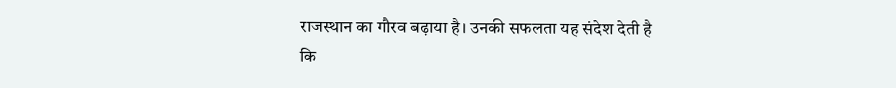राजस्थान का गौरव बढ़ाया है। उनकी सफलता यह संदेश देती है कि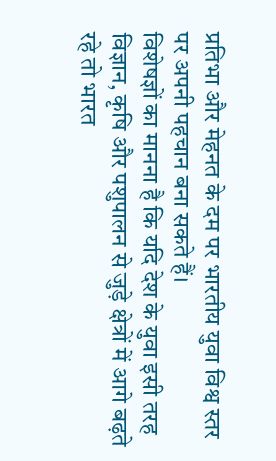प्रतिभा और मेहनत के दम पर भारतीय युवा विश्व स्तर पर अपनी पहचान बना सकते हैं।
विशेषज्ञों का मानना है कि यदि देश के युवा इसी तरह विज्ञान, कृषि और पशुपालन से जुड़े क्षेत्रों में आगे बढ़ते रहे तो भारत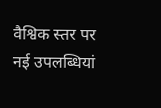वैश्विक स्तर पर नई उपलब्धियां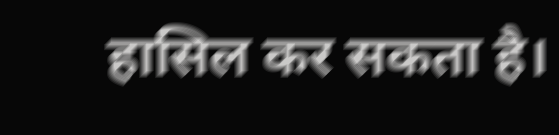हासिल कर सकता है।